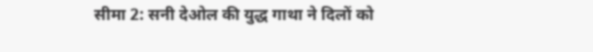सीमा 2: सनी देओल की युद्ध गाथा ने दिलों को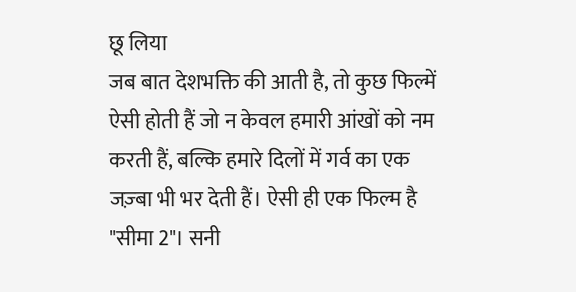छू लिया
जब बात देशभक्ति की आती है, तो कुछ फिल्में ऐसी होती हैं जो न केवल हमारी आंखों को नम करती हैं, बल्कि हमारे दिलों में गर्व का एक जज़्बा भी भर देती हैं। ऐसी ही एक फिल्म है "सीमा 2"। सनी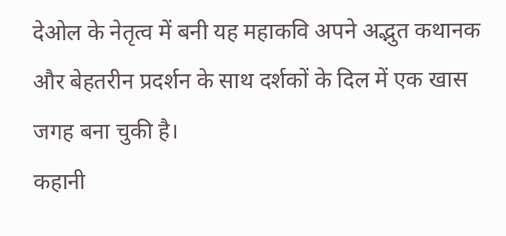देओल के नेतृत्व में बनी यह महाकवि अपने अद्भुत कथानक और बेहतरीन प्रदर्शन के साथ दर्शकों के दिल में एक खास जगह बना चुकी है।
कहानी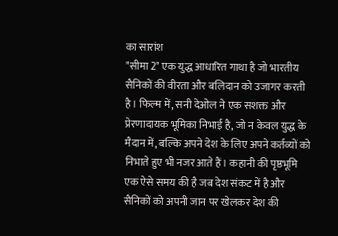का सारांश
"सीमा 2" एक युद्ध आधारित गाथा है जो भारतीय सैनिकों की वीरता और बलिदान को उजागर करती है। फिल्म में, सनी देओल ने एक सशक्त और प्रेरणादायक भूमिका निभाई है, जो न केवल युद्ध के मैदान में, बल्कि अपने देश के लिए अपने कर्तव्यों को निभाते हुए भी नजर आते हैं। कहानी की पृष्ठभूमि एक ऐसे समय की है जब देश संकट में है और सैनिकों को अपनी जान पर खेलकर देश की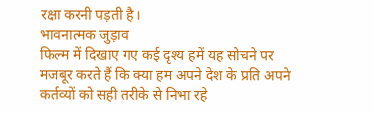रक्षा करनी पड़ती है।
भावनात्मक जुड़ाव
फिल्म में दिखाए गए कई दृश्य हमें यह सोचने पर मजबूर करते हैं कि क्या हम अपने देश के प्रति अपने कर्तव्यों को सही तरीके से निभा रहे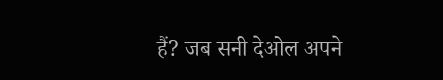हैं? जब सनी देओल अपने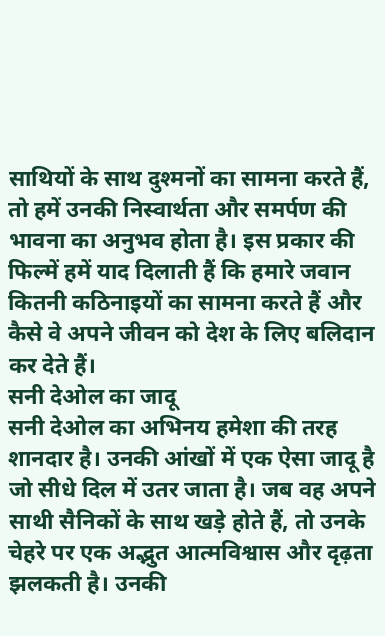साथियों के साथ दुश्मनों का सामना करते हैं, तो हमें उनकी निस्वार्थता और समर्पण की भावना का अनुभव होता है। इस प्रकार की फिल्में हमें याद दिलाती हैं कि हमारे जवान कितनी कठिनाइयों का सामना करते हैं और कैसे वे अपने जीवन को देश के लिए बलिदान कर देते हैं।
सनी देओल का जादू
सनी देओल का अभिनय हमेशा की तरह शानदार है। उनकी आंखों में एक ऐसा जादू है जो सीधे दिल में उतर जाता है। जब वह अपने साथी सैनिकों के साथ खड़े होते हैं, तो उनके चेहरे पर एक अद्भुत आत्मविश्वास और दृढ़ता झलकती है। उनकी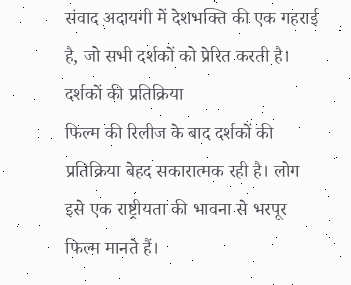संवाद अदायगी में देशभक्ति की एक गहराई है, जो सभी दर्शकों को प्रेरित करती है।
दर्शकों की प्रतिक्रिया
फिल्म की रिलीज के बाद दर्शकों की प्रतिक्रिया बेहद सकारात्मक रही है। लोग इसे एक राष्ट्रीयता की भावना से भरपूर फिल्म मानते हैं।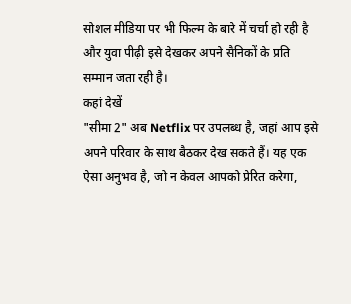सोशल मीडिया पर भी फिल्म के बारे में चर्चा हो रही है और युवा पीढ़ी इसे देखकर अपने सैनिकों के प्रति सम्मान जता रही है।
कहां देखें
"सीमा 2" अब Netflix पर उपलब्ध है, जहां आप इसे अपने परिवार के साथ बैठकर देख सकते हैं। यह एक ऐसा अनुभव है, जो न केवल आपको प्रेरित करेगा,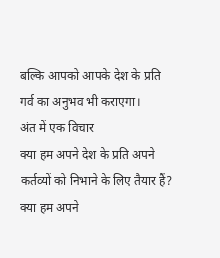बल्कि आपको आपके देश के प्रति गर्व का अनुभव भी कराएगा।
अंत में एक विचार
क्या हम अपने देश के प्रति अपने कर्तव्यों को निभाने के लिए तैयार हैं? क्या हम अपने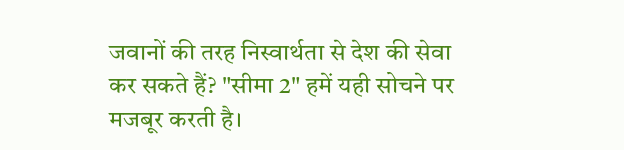जवानों की तरह निस्वार्थता से देश की सेवा कर सकते हैं? "सीमा 2" हमें यही सोचने पर मजबूर करती है।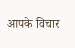आपके विचार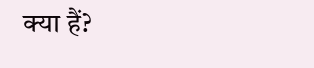क्या हैं?